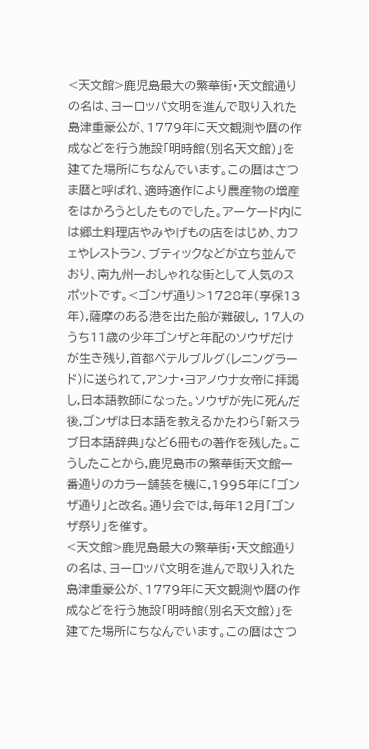<天文館>鹿児島最大の繁華街・天文館通りの名は、ヨーロッパ文明を進んで取り入れた島津重豪公が、1779年に天文観測や暦の作成などを行う施設「明時館(別名天文館)」を建てた場所にちなんでいます。この暦はさつま暦と呼ばれ、適時適作により農産物の増産をはかろうとしたものでした。アーケード内には郷土料理店やみやげもの店をはじめ、カフェやレストラン、ブティックなどが立ち並んでおり、南九州一おしゃれな街として人気のスポットです。<ゴンザ通り>1728年(享保13年),薩摩のある港を出た船が難破し, 17人のうち11歳の少年ゴンザと年配のソウザだけが生き残り,首都ぺテルブルグ(レニングラード)に送られて,アンナ・ヨアノウナ女帝に拝謁し,日本語教師になった。ソウザが先に死んだ後,ゴンザは日本語を教えるかたわら「新スラブ日本語辞典」など6冊もの著作を残した。こうしたことから,鹿児島市の繁華街天文館一番通りのカラー舗装を機に,1995年に「ゴンザ通り」と改名。通り会では,毎年12月「ゴンザ祭り」を催す。
<天文館>鹿児島最大の繁華街・天文館通りの名は、ヨーロッパ文明を進んで取り入れた島津重豪公が、1779年に天文観測や暦の作成などを行う施設「明時館(別名天文館)」を建てた場所にちなんでいます。この暦はさつ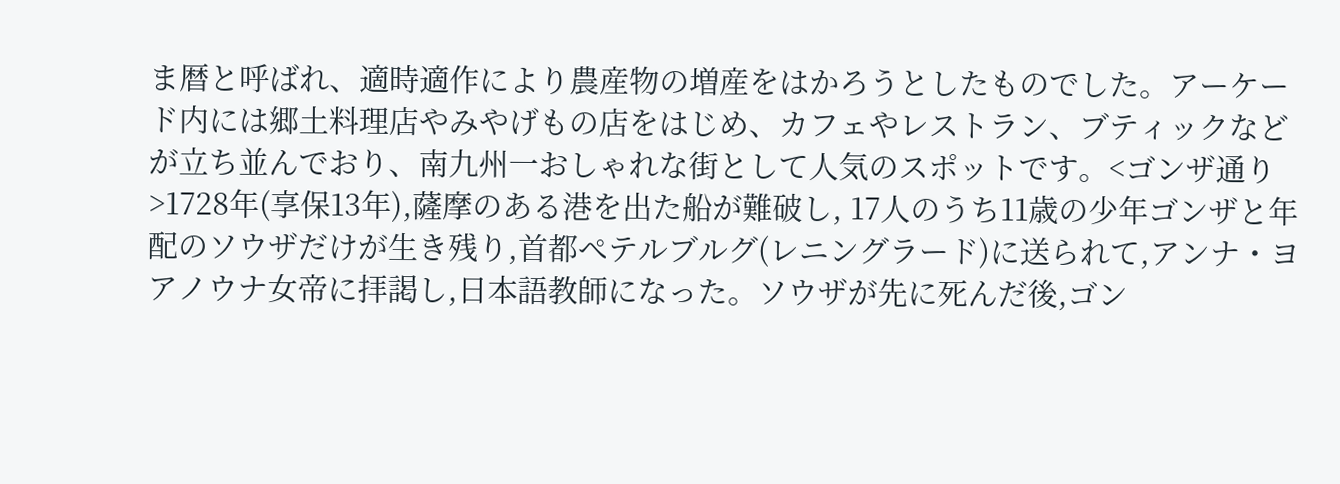ま暦と呼ばれ、適時適作により農産物の増産をはかろうとしたものでした。アーケード内には郷土料理店やみやげもの店をはじめ、カフェやレストラン、ブティックなどが立ち並んでおり、南九州一おしゃれな街として人気のスポットです。<ゴンザ通り>1728年(享保13年),薩摩のある港を出た船が難破し, 17人のうち11歳の少年ゴンザと年配のソウザだけが生き残り,首都ぺテルブルグ(レニングラード)に送られて,アンナ・ヨアノウナ女帝に拝謁し,日本語教師になった。ソウザが先に死んだ後,ゴン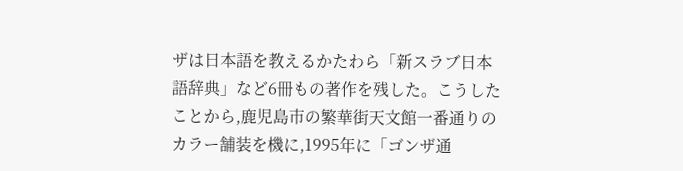ザは日本語を教えるかたわら「新スラブ日本語辞典」など6冊もの著作を残した。こうしたことから,鹿児島市の繁華街天文館一番通りのカラー舗装を機に,1995年に「ゴンザ通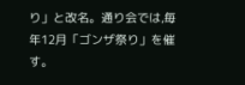り」と改名。通り会では,毎年12月「ゴンザ祭り」を催す。